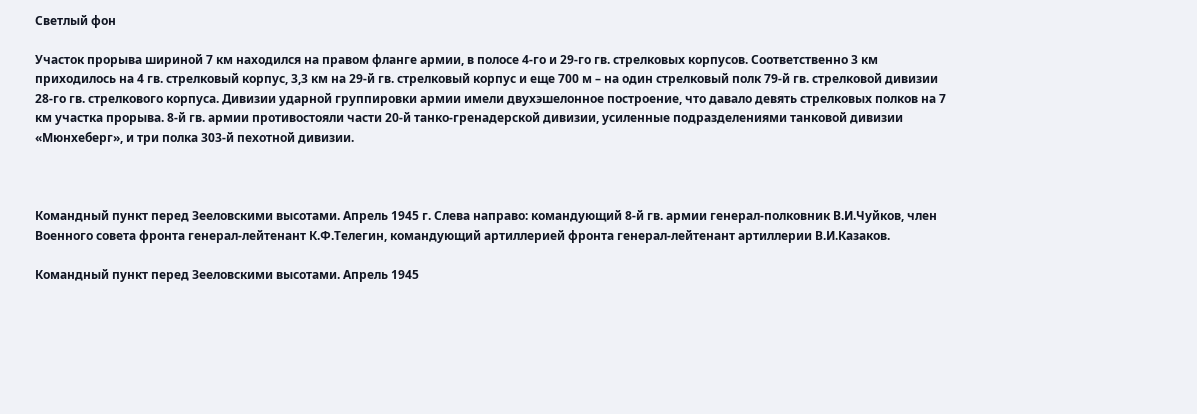Светлый фон

Участок прорыва шириной 7 км находился на правом фланге армии, в полосе 4-го и 29-го гв. стрелковых корпусов. Соответственно 3 км приходилось на 4 гв. стрелковый корпус, 3,3 км на 29-й гв. стрелковый корпус и еще 700 м – на один стрелковый полк 79-й гв. стрелковой дивизии 28-го гв. стрелкового корпуса. Дивизии ударной группировки армии имели двухэшелонное построение, что давало девять стрелковых полков на 7 км участка прорыва. 8-й гв. армии противостояли части 20-й танко-гренадерской дивизии, усиленные подразделениями танковой дивизии «Мюнхеберг», и три полка 303-й пехотной дивизии.



Командный пункт перед Зееловскими высотами. Апрель 1945 г. Слева направо: командующий 8-й гв. армии генерал-полковник В.И.Чуйков, член Военного совета фронта генерал-лейтенант К.Ф.Телегин, командующий артиллерией фронта генерал-лейтенант артиллерии В.И.Казаков.

Командный пункт перед Зееловскими высотами. Апрель 1945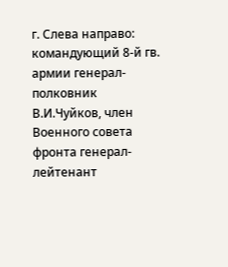г. Слева направо: командующий 8-й гв. армии генерал-полковник В.И.Чуйков, член Военного совета фронта генерал-лейтенант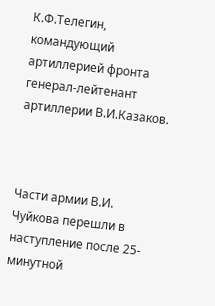К.Ф.Телегин, командующий артиллерией фронта генерал-лейтенант артиллерии В.И.Казаков.



Части армии В.И. Чуйкова перешли в наступление после 25-минутной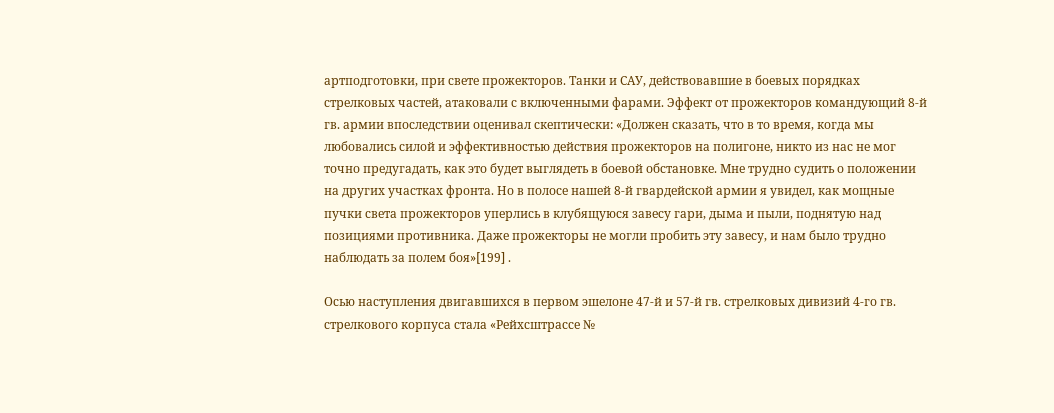артподготовки, при свете прожекторов. Танки и САУ, действовавшие в боевых порядках стрелковых частей, атаковали с включенными фарами. Эффект от прожекторов командующий 8-й гв. армии впоследствии оценивал скептически: «Должен сказать, что в то время, когда мы любовались силой и эффективностью действия прожекторов на полигоне, никто из нас не мог точно предугадать, как это будет выглядеть в боевой обстановке. Мне трудно судить о положении на других участках фронта. Но в полосе нашей 8-й гвардейской армии я увидел, как мощные пучки света прожекторов уперлись в клубящуюся завесу гари, дыма и пыли, поднятую над позициями противника. Даже прожекторы не могли пробить эту завесу, и нам было трудно наблюдать за полем боя»[199] .

Осью наступления двигавшихся в первом эшелоне 47-й и 57-й гв. стрелковых дивизий 4-го гв. стрелкового корпуса стала «Рейхсштрассе №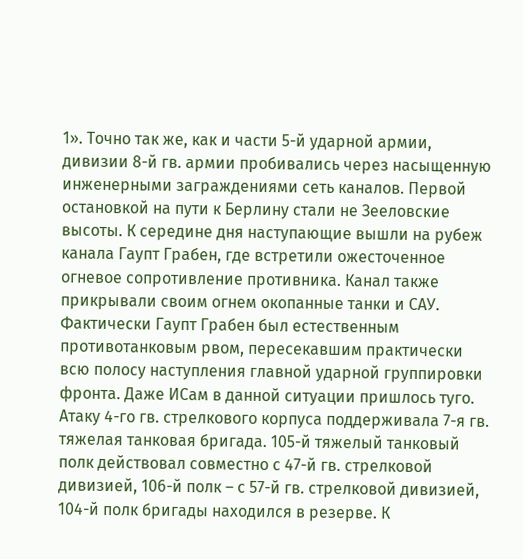1». Точно так же, как и части 5-й ударной армии, дивизии 8-й гв. армии пробивались через насыщенную инженерными заграждениями сеть каналов. Первой остановкой на пути к Берлину стали не Зееловские высоты. К середине дня наступающие вышли на рубеж канала Гаупт Грабен, где встретили ожесточенное огневое сопротивление противника. Канал также прикрывали своим огнем окопанные танки и САУ. Фактически Гаупт Грабен был естественным противотанковым рвом, пересекавшим практически всю полосу наступления главной ударной группировки фронта. Даже ИСам в данной ситуации пришлось туго. Атаку 4-го гв. стрелкового корпуса поддерживала 7-я гв. тяжелая танковая бригада. 105-й тяжелый танковый полк действовал совместно с 47-й гв. стрелковой дивизией, 106-й полк – с 57-й гв. стрелковой дивизией, 104-й полк бригады находился в резерве. К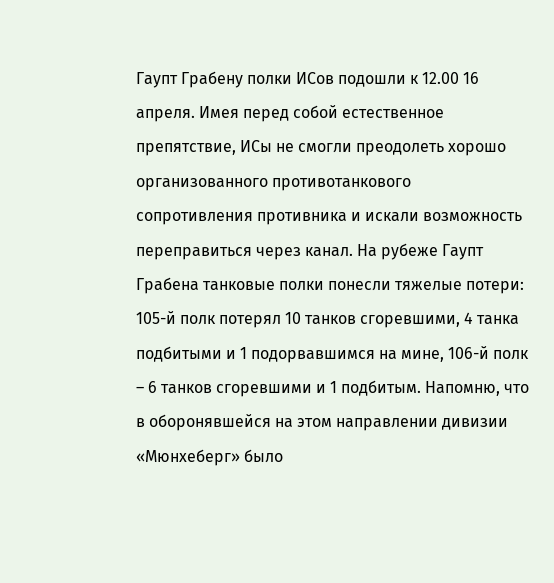Гаупт Грабену полки ИСов подошли к 12.00 16 апреля. Имея перед собой естественное препятствие, ИСы не смогли преодолеть хорошо организованного противотанкового сопротивления противника и искали возможность переправиться через канал. На рубеже Гаупт Грабена танковые полки понесли тяжелые потери: 105-й полк потерял 10 танков сгоревшими, 4 танка подбитыми и 1 подорвавшимся на мине, 106-й полк – 6 танков сгоревшими и 1 подбитым. Напомню, что в оборонявшейся на этом направлении дивизии «Мюнхеберг» было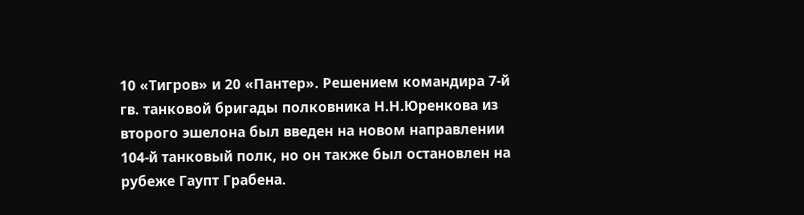10 «Тигров» и 20 «Пантер». Решением командира 7-й гв. танковой бригады полковника Н.Н.Юренкова из второго эшелона был введен на новом направлении 104-й танковый полк, но он также был остановлен на рубеже Гаупт Грабена.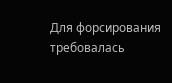Для форсирования требовалась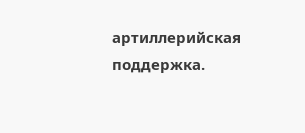артиллерийская поддержка.